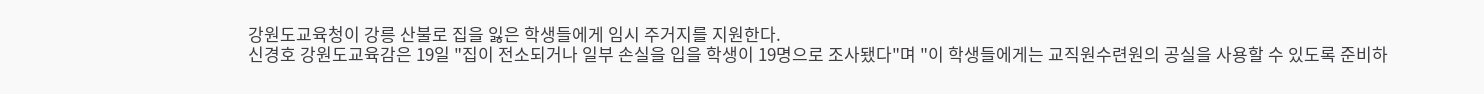강원도교육청이 강릉 산불로 집을 잃은 학생들에게 임시 주거지를 지원한다.
신경호 강원도교육감은 19일 "집이 전소되거나 일부 손실을 입을 학생이 19명으로 조사됐다"며 "이 학생들에게는 교직원수련원의 공실을 사용할 수 있도록 준비하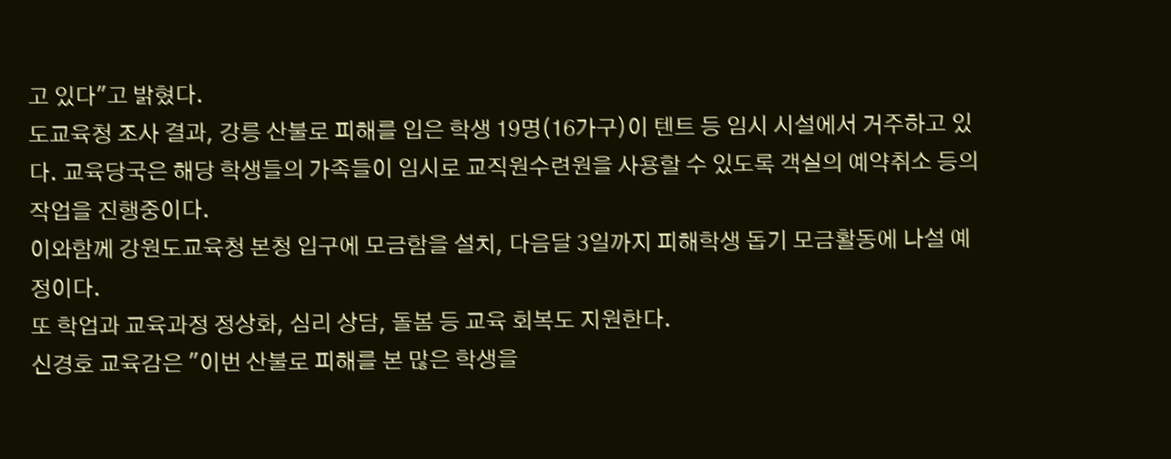고 있다"고 밝혔다.
도교육청 조사 결과, 강릉 산불로 피해를 입은 학생 19명(16가구)이 텐트 등 임시 시설에서 거주하고 있다. 교육당국은 해당 학생들의 가족들이 임시로 교직원수련원을 사용할 수 있도록 객실의 예약취소 등의 작업을 진행중이다.
이와함께 강원도교육청 본청 입구에 모금함을 설치, 다음달 3일까지 피해학생 돕기 모금활동에 나설 예정이다.
또 학업과 교육과정 정상화, 심리 상담, 돌봄 등 교육 회복도 지원한다.
신경호 교육감은 "이번 산불로 피해를 본 많은 학생을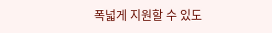폭넓게 지원할 수 있도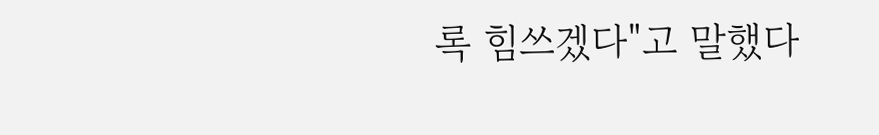록 힘쓰겠다"고 말했다